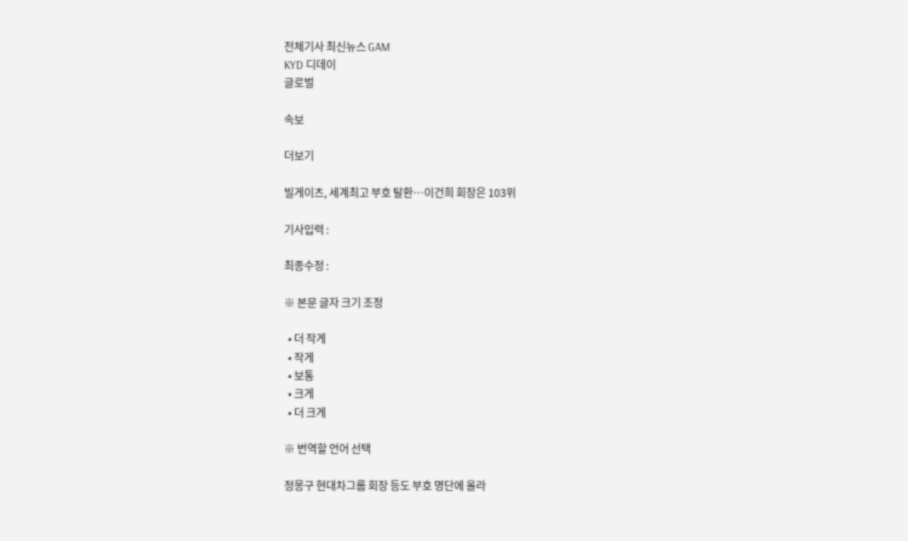전체기사 최신뉴스 GAM
KYD 디데이
글로벌

속보

더보기

빌게이츠, 세계최고 부호 탈환…이건희 회장은 103위

기사입력 :

최종수정 :

※ 본문 글자 크기 조정

  • 더 작게
  • 작게
  • 보통
  • 크게
  • 더 크게

※ 번역할 언어 선택

정몽구 현대차그룹 회장 등도 부호 명단에 올라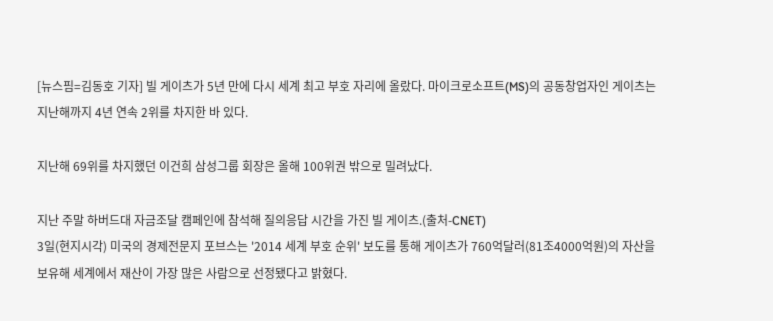[뉴스핌=김동호 기자] 빌 게이츠가 5년 만에 다시 세계 최고 부호 자리에 올랐다. 마이크로소프트(MS)의 공동창업자인 게이츠는 지난해까지 4년 연속 2위를 차지한 바 있다.

지난해 69위를 차지했던 이건희 삼성그룹 회장은 올해 100위권 밖으로 밀려났다.

지난 주말 하버드대 자금조달 캠페인에 참석해 질의응답 시간을 가진 빌 게이츠.(출처-CNET)
3일(현지시각) 미국의 경제전문지 포브스는 '2014 세계 부호 순위' 보도를 통해 게이츠가 760억달러(81조4000억원)의 자산을 보유해 세계에서 재산이 가장 많은 사람으로 선정됐다고 밝혔다.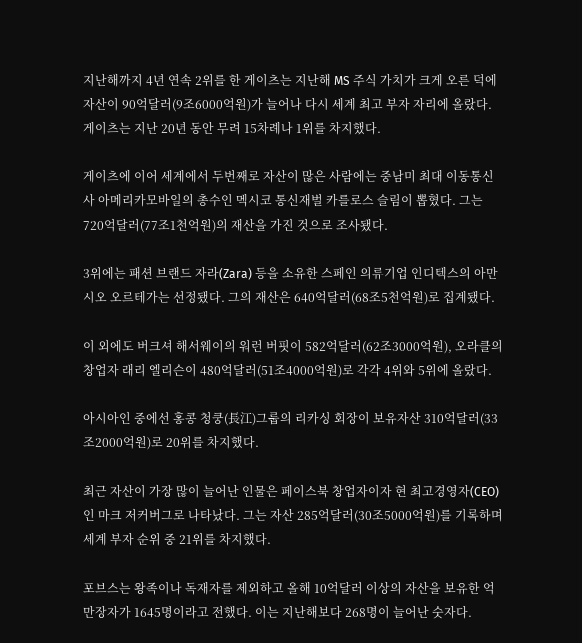지난해까지 4년 연속 2위를 한 게이츠는 지난해 MS 주식 가치가 크게 오른 덕에 자산이 90억달러(9조6000억원)가 늘어나 다시 세계 최고 부자 자리에 올랐다. 게이츠는 지난 20년 동안 무려 15차례나 1위를 차지했다.

게이츠에 이어 세계에서 두번째로 자산이 많은 사람에는 중남미 최대 이동통신사 아메리카모바일의 총수인 멕시코 통신재벌 카를로스 슬림이 뽑혔다. 그는 720억달러(77조1천억원)의 재산을 가진 것으로 조사됐다.

3위에는 패션 브랜드 자라(Zara) 등을 소유한 스페인 의류기업 인디텍스의 아만시오 오르테가는 선정됐다. 그의 재산은 640억달러(68조5천억원)로 집계됐다.

이 외에도 버크셔 해서웨이의 워런 버핏이 582억달러(62조3000억원), 오라클의 창업자 래리 엘리슨이 480억달러(51조4000억원)로 각각 4위와 5위에 올랐다.

아시아인 중에선 홍콩 청쿵(長江)그룹의 리카싱 회장이 보유자산 310억달러(33조2000억원)로 20위를 차지했다.

최근 자산이 가장 많이 늘어난 인물은 페이스북 창업자이자 현 최고경영자(CEO)인 마크 저커버그로 나타났다. 그는 자산 285억달러(30조5000억원)를 기록하며 세계 부자 순위 중 21위를 차지했다.

포브스는 왕족이나 독재자를 제외하고 올해 10억달러 이상의 자산을 보유한 억만장자가 1645명이라고 전했다. 이는 지난해보다 268명이 늘어난 숫자다.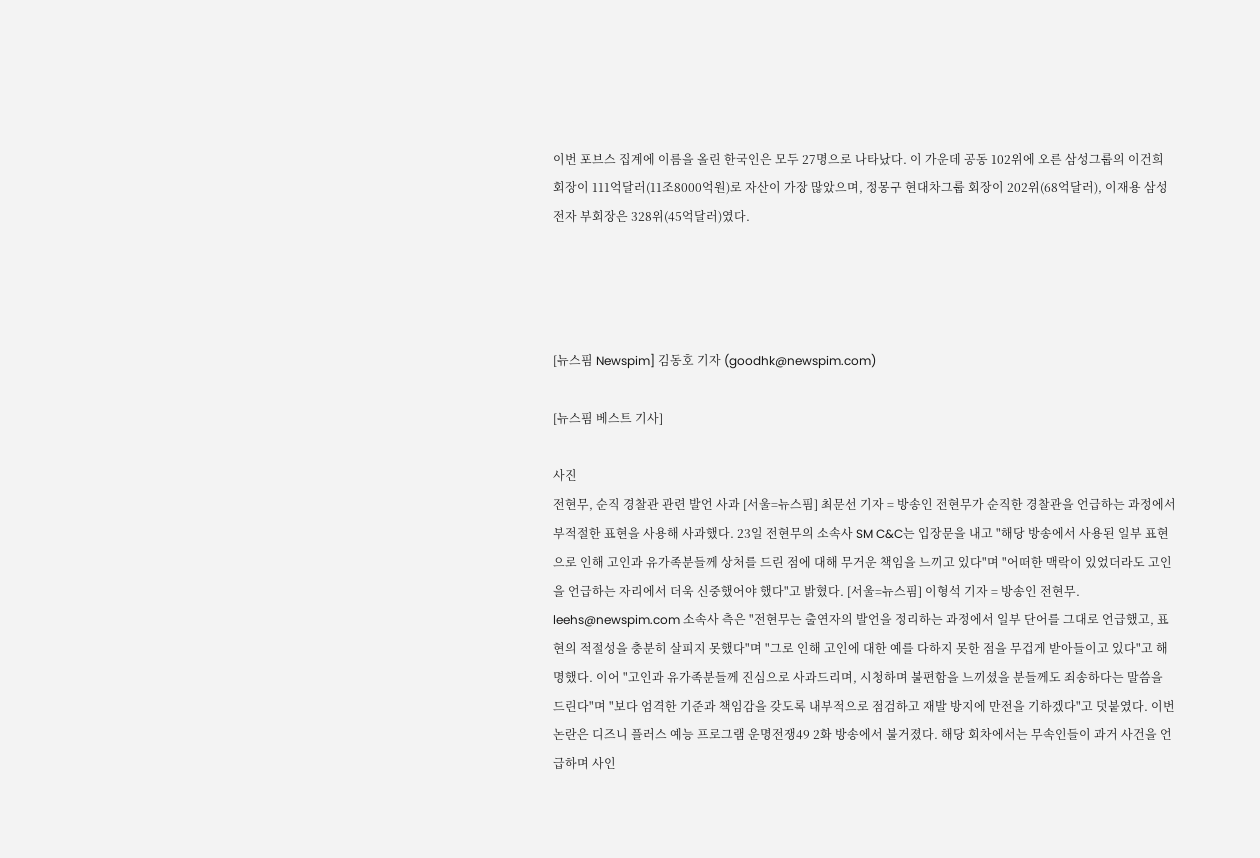이번 포브스 집계에 이름을 올린 한국인은 모두 27명으로 나타났다. 이 가운데 공동 102위에 오른 삼성그룹의 이건희 회장이 111억달러(11조8000억원)로 자산이 가장 많았으며, 정몽구 현대차그룹 회장이 202위(68억달러), 이재용 삼성전자 부회장은 328위(45억달러)였다.




[뉴스핌 Newspim] 김동호 기자 (goodhk@newspim.com)

[뉴스핌 베스트 기사]

사진
전현무, 순직 경찰관 관련 발언 사과 [서울=뉴스핌] 최문선 기자 = 방송인 전현무가 순직한 경찰관을 언급하는 과정에서 부적절한 표현을 사용해 사과했다. 23일 전현무의 소속사 SM C&C는 입장문을 내고 "해당 방송에서 사용된 일부 표현으로 인해 고인과 유가족분들께 상처를 드린 점에 대해 무거운 책임을 느끼고 있다"며 "어떠한 맥락이 있었더라도 고인을 언급하는 자리에서 더욱 신중했어야 했다"고 밝혔다. [서울=뉴스핌] 이형석 기자 = 방송인 전현무. leehs@newspim.com 소속사 측은 "전현무는 출연자의 발언을 정리하는 과정에서 일부 단어를 그대로 언급했고, 표현의 적절성을 충분히 살피지 못했다"며 "그로 인해 고인에 대한 예를 다하지 못한 점을 무겁게 받아들이고 있다"고 해명했다. 이어 "고인과 유가족분들께 진심으로 사과드리며, 시청하며 불편함을 느끼셨을 분들께도 죄송하다는 말씀을 드린다"며 "보다 엄격한 기준과 책임감을 갖도록 내부적으로 점검하고 재발 방지에 만전을 기하겠다"고 덧붙였다. 이번 논란은 디즈니 플러스 예능 프로그램 운명전쟁49 2화 방송에서 불거졌다. 해당 회차에서는 무속인들이 과거 사건을 언급하며 사인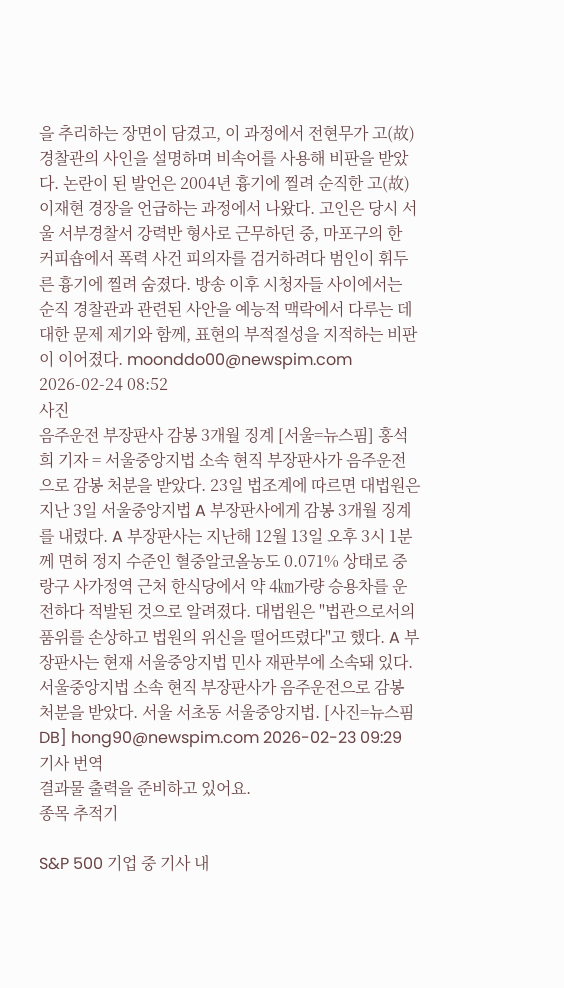을 추리하는 장면이 담겼고, 이 과정에서 전현무가 고(故) 경찰관의 사인을 설명하며 비속어를 사용해 비판을 받았다. 논란이 된 발언은 2004년 흉기에 찔려 순직한 고(故) 이재현 경장을 언급하는 과정에서 나왔다. 고인은 당시 서울 서부경찰서 강력반 형사로 근무하던 중, 마포구의 한 커피숍에서 폭력 사건 피의자를 검거하려다 범인이 휘두른 흉기에 찔려 숨졌다. 방송 이후 시청자들 사이에서는 순직 경찰관과 관련된 사안을 예능적 맥락에서 다루는 데 대한 문제 제기와 함께, 표현의 부적절성을 지적하는 비판이 이어졌다. moonddo00@newspim.com 2026-02-24 08:52
사진
음주운전 부장판사 감봉 3개월 징계 [서울=뉴스핌] 홍석희 기자 = 서울중앙지법 소속 현직 부장판사가 음주운전으로 감봉 처분을 받았다. 23일 법조계에 따르면 대법원은 지난 3일 서울중앙지법 A 부장판사에게 감봉 3개월 징계를 내렸다. A 부장판사는 지난해 12월 13일 오후 3시 1분께 면허 정지 수준인 혈중알코올농도 0.071% 상태로 중랑구 사가정역 근처 한식당에서 약 4㎞가량 승용차를 운전하다 적발된 것으로 알려졌다. 대법원은 "법관으로서의 품위를 손상하고 법원의 위신을 떨어뜨렸다"고 했다. A 부장판사는 현재 서울중앙지법 민사 재판부에 소속돼 있다. 서울중앙지법 소속 현직 부장판사가 음주운전으로 감봉 처분을 받았다. 서울 서초동 서울중앙지법. [사진=뉴스핌DB] hong90@newspim.com 2026-02-23 09:29
기사 번역
결과물 출력을 준비하고 있어요.
종목 추적기

S&P 500 기업 중 기사 내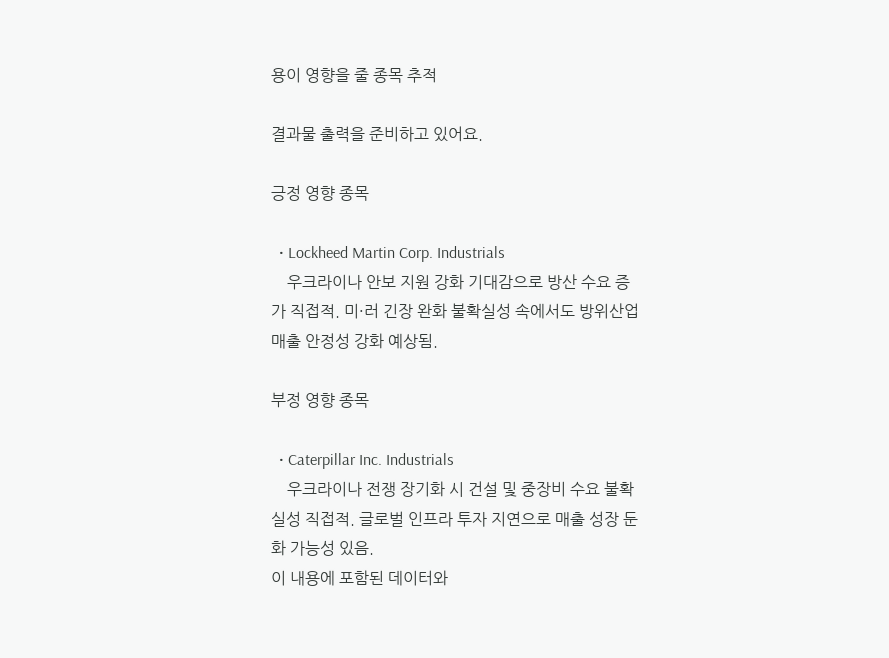용이 영향을 줄 종목 추적

결과물 출력을 준비하고 있어요.

긍정 영향 종목

  • Lockheed Martin Corp. Industrials
    우크라이나 안보 지원 강화 기대감으로 방산 수요 증가 직접적. 미·러 긴장 완화 불확실성 속에서도 방위산업 매출 안정성 강화 예상됨.

부정 영향 종목

  • Caterpillar Inc. Industrials
    우크라이나 전쟁 장기화 시 건설 및 중장비 수요 불확실성 직접적. 글로벌 인프라 투자 지연으로 매출 성장 둔화 가능성 있음.
이 내용에 포함된 데이터와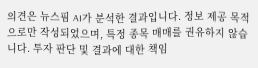의견은 뉴스핌 AI가 분석한 결과입니다. 정보 제공 목적으로만 작성되었으며, 특정 종목 매매를 권유하지 않습니다. 투자 판단 및 결과에 대한 책임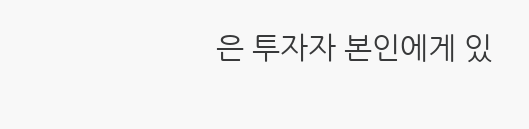은 투자자 본인에게 있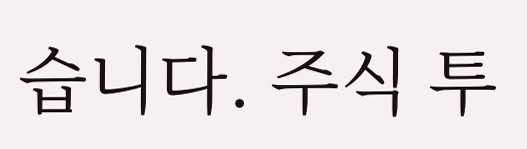습니다. 주식 투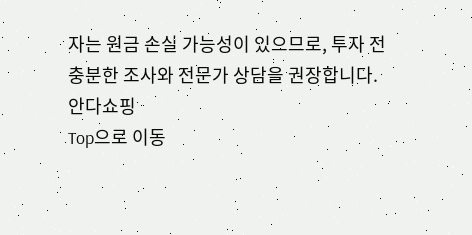자는 원금 손실 가능성이 있으므로, 투자 전 충분한 조사와 전문가 상담을 권장합니다.
안다쇼핑
Top으로 이동